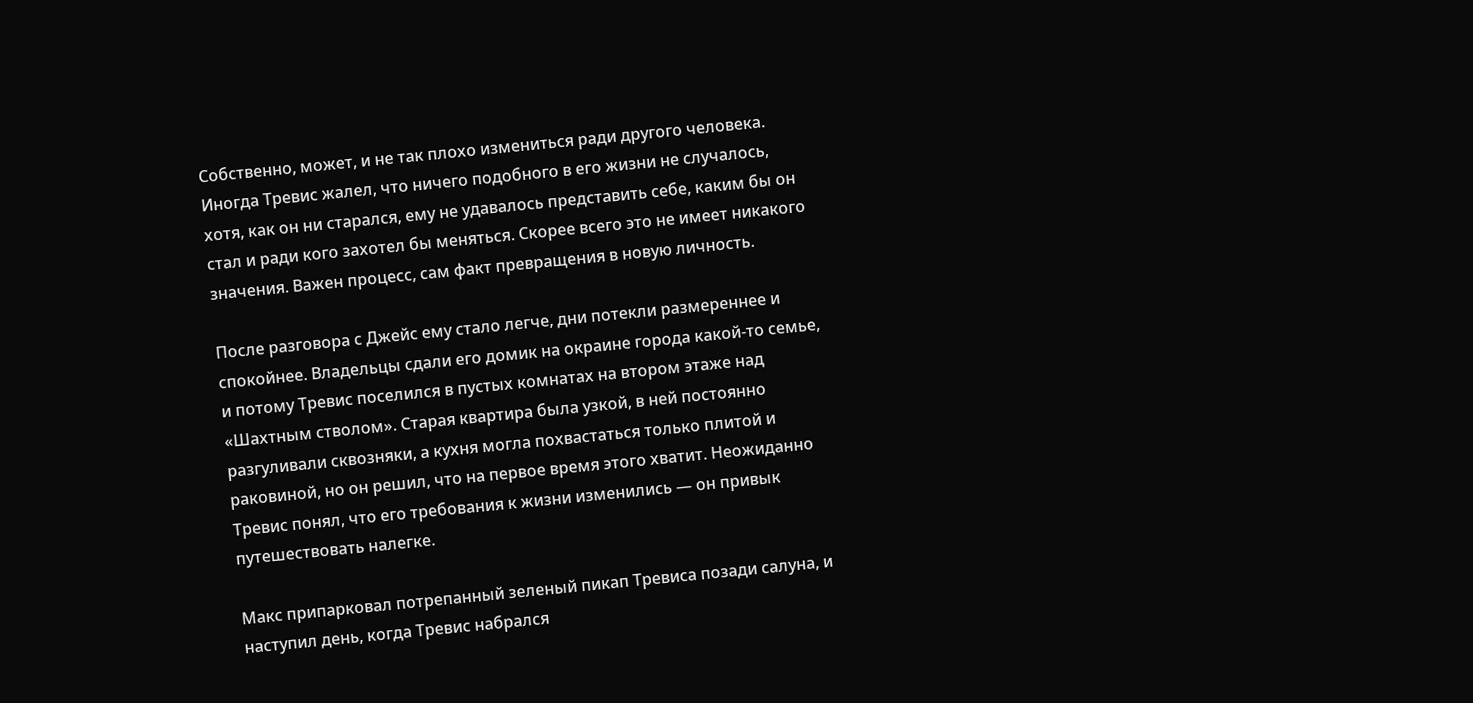Собственно, может, и не так плохо измениться ради другого человека. Иногда Тревис жалел, что ничего подобного в его жизни не случалось, хотя, как он ни старался, ему не удавалось представить себе, каким бы он стал и ради кого захотел бы меняться. Скорее всего это не имеет никакого значения. Важен процесс, сам факт превращения в новую личность.

После разговора с Джейс ему стало легче, дни потекли размереннее и спокойнее. Владельцы сдали его домик на окраине города какой-то семье, и потому Тревис поселился в пустых комнатах на втором этаже над «Шахтным стволом». Старая квартира была узкой, в ней постоянно разгуливали сквозняки, а кухня могла похвастаться только плитой и раковиной, но он решил, что на первое время этого хватит. Неожиданно Тревис понял, что его требования к жизни изменились — он привык путешествовать налегке.

Макс припарковал потрепанный зеленый пикап Тревиса позади салуна, и наступил день, когда Тревис набрался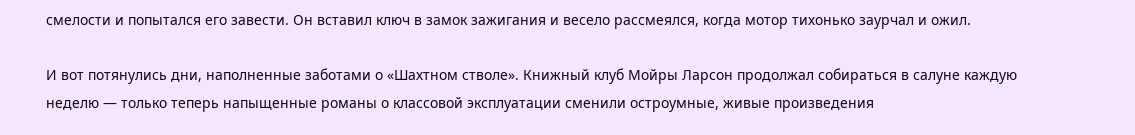смелости и попытался его завести. Он вставил ключ в замок зажигания и весело рассмеялся, когда мотор тихонько заурчал и ожил.

И вот потянулись дни, наполненные заботами о «Шахтном стволе». Книжный клуб Мойры Ларсон продолжал собираться в салуне каждую неделю — только теперь напыщенные романы о классовой эксплуатации сменили остроумные, живые произведения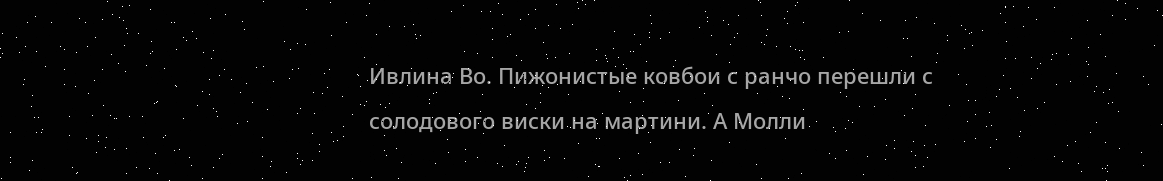Ивлина Во. Пижонистые ковбои с ранчо перешли с солодового виски на мартини. А Молли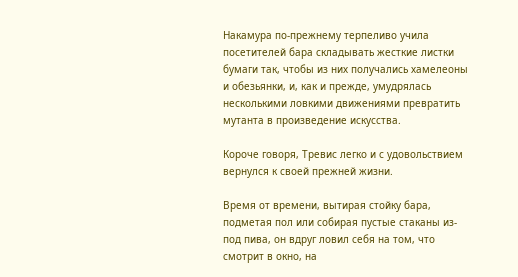Накамура по-прежнему терпеливо учила посетителей бара складывать жесткие листки бумаги так, чтобы из них получались хамелеоны и обезьянки, и, как и прежде, умудрялась несколькими ловкими движениями превратить мутанта в произведение искусства.

Короче говоря, Тревис легко и с удовольствием вернулся к своей прежней жизни.

Время от времени, вытирая стойку бара, подметая пол или собирая пустые стаканы из-под пива, он вдруг ловил себя на том, что смотрит в окно, на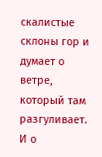скалистые склоны гор и думает о ветре, который там разгуливает. И о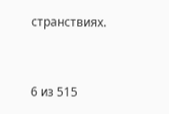странствиях.



6 из 515